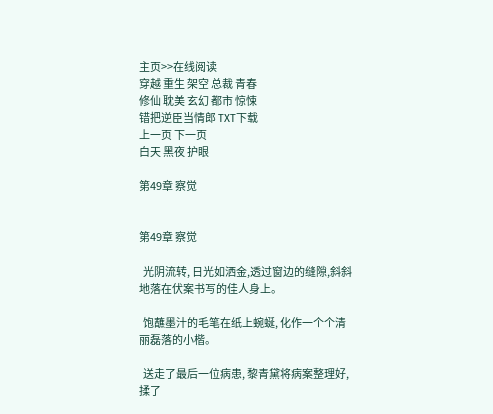主页>>在线阅读
穿越 重生 架空 总裁 青春
修仙 耽美 玄幻 都市 惊悚
错把逆臣当情郎 TXT下载
上一页 下一页
白天 黑夜 护眼

第49章 察觉


第49章 察觉

  光阴流转, 日光如洒金,透过窗边的缝隙,斜斜地落在伏案书写的佳人身上。

  饱蘸墨汁的毛笔在纸上蜿蜒, 化作一个个清丽磊落的小楷。

  送走了最后一位病患, 黎青黛将病案整理好,揉了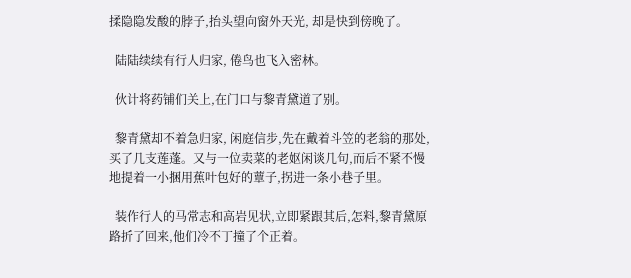揉隐隐发酸的脖子,抬头望向窗外天光, 却是快到傍晚了。

  陆陆续续有行人归家, 倦鸟也飞入密林。

  伙计将药铺们关上,在门口与黎青黛道了别。

  黎青黛却不着急归家, 闲庭信步,先在戴着斗笠的老翁的那处,买了几支莲蓬。又与一位卖菜的老妪闲谈几句,而后不紧不慢地提着一小捆用蕉叶包好的蕈子,拐进一条小巷子里。

  装作行人的马常志和高岩见状,立即紧跟其后,怎料,黎青黛原路折了回来,他们冷不丁撞了个正着。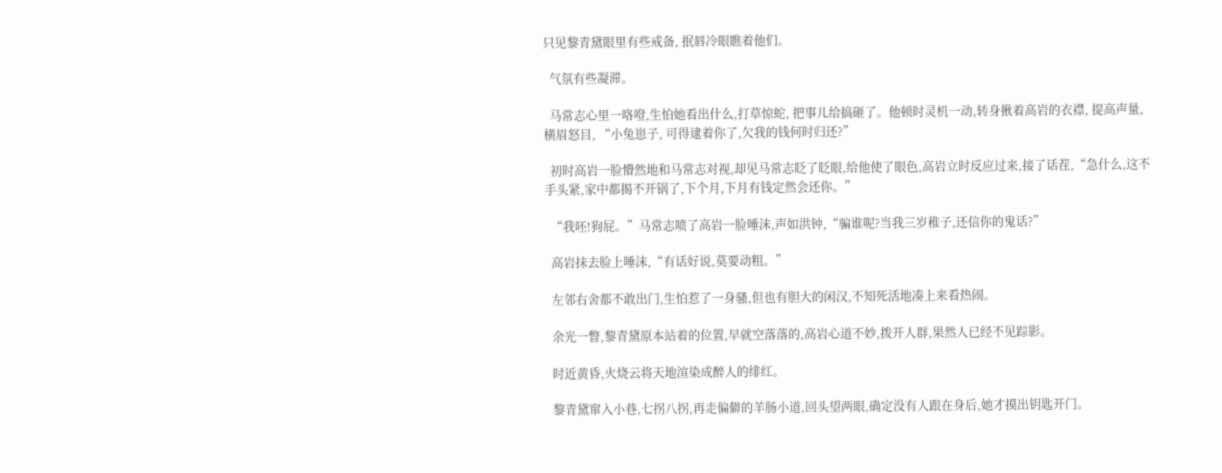只见黎青黛眼里有些戒备, 抿唇冷眼瞧着他们。

  气氛有些凝滞。

  马常志心里一咯噔,生怕她看出什么,打草惊蛇, 把事儿给搞砸了。他顿时灵机一动,转身揪着高岩的衣襟, 提高声量, 横眉怒目, “小兔崽子, 可得逮着你了,欠我的钱何时归还?”

  初时高岩一脸懵然地和马常志对视,却见马常志眨了眨眼,给他使了眼色,高岩立时反应过来,接了话茬,“急什么,这不手头紧,家中都揭不开锅了,下个月,下月有钱定然会还你。”

  “我呸!狗屁。”马常志喷了高岩一脸唾沫,声如洪钟,“骗谁呢?当我三岁稚子,还信你的鬼话?”

  高岩抹去脸上唾沫,“有话好说,莫要动粗。”

  左邻右舍都不敢出门,生怕惹了一身骚,但也有胆大的闲汉,不知死活地凑上来看热闹。

  余光一瞥,黎青黛原本站着的位置,早就空落落的,高岩心道不妙,拨开人群,果然人已经不见踪影。

  时近黄昏,火烧云将天地渲染成醉人的绯红。

  黎青黛窜入小巷,七拐八拐,再走偏僻的羊肠小道,回头望两眼,确定没有人跟在身后,她才摸出钥匙开门。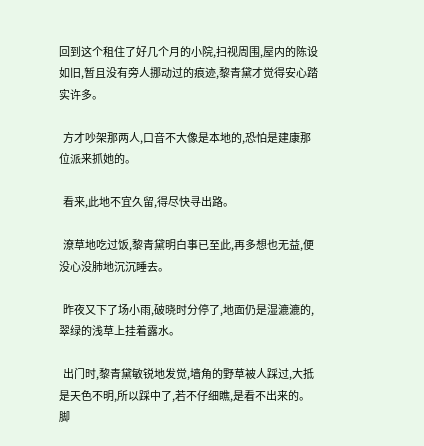回到这个租住了好几个月的小院,扫视周围,屋内的陈设如旧,暂且没有旁人挪动过的痕迹,黎青黛才觉得安心踏实许多。

  方才吵架那两人,口音不大像是本地的,恐怕是建康那位派来抓她的。

  看来,此地不宜久留,得尽快寻出路。

  潦草地吃过饭,黎青黛明白事已至此,再多想也无益,便没心没肺地沉沉睡去。

  昨夜又下了场小雨,破晓时分停了,地面仍是湿漉漉的,翠绿的浅草上挂着露水。

  出门时,黎青黛敏锐地发觉,墙角的野草被人踩过,大抵是天色不明,所以踩中了,若不仔细瞧,是看不出来的。脚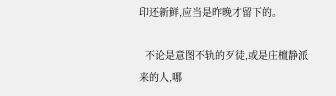印还新鲜,应当是昨晚才留下的。

  不论是意图不轨的歹徒,或是庄檀静派来的人,哪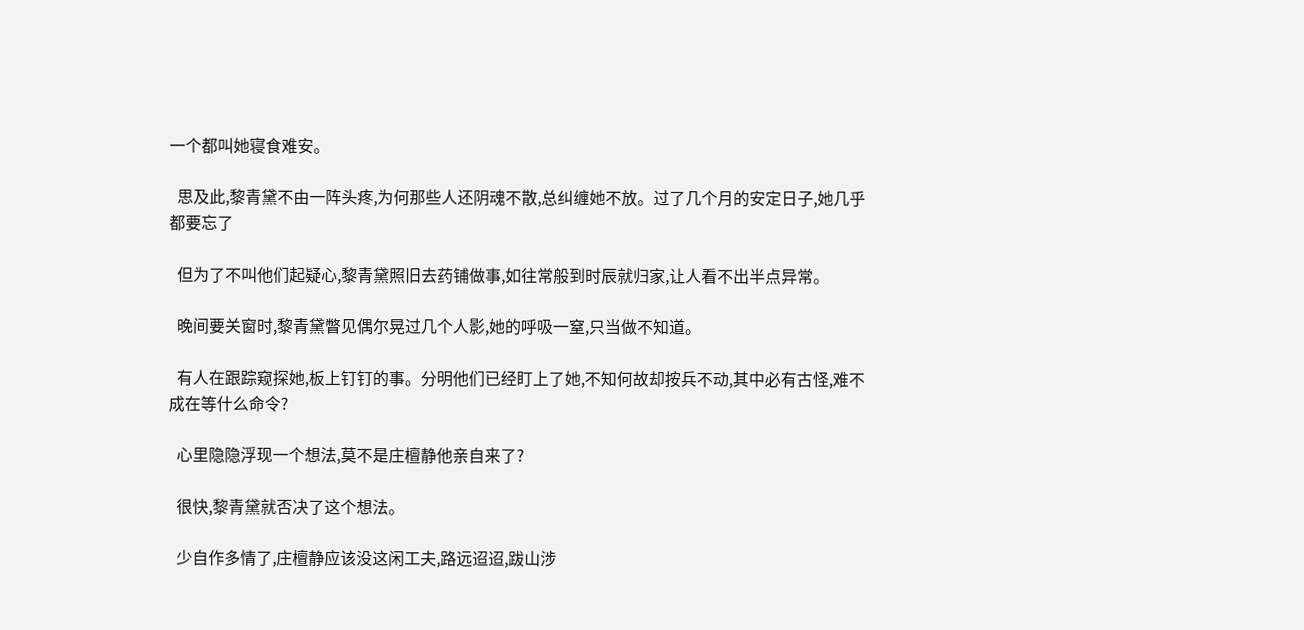一个都叫她寝食难安。

  思及此,黎青黛不由一阵头疼,为何那些人还阴魂不散,总纠缠她不放。过了几个月的安定日子,她几乎都要忘了

  但为了不叫他们起疑心,黎青黛照旧去药铺做事,如往常般到时辰就归家,让人看不出半点异常。

  晚间要关窗时,黎青黛瞥见偶尔晃过几个人影,她的呼吸一窒,只当做不知道。

  有人在跟踪窥探她,板上钉钉的事。分明他们已经盯上了她,不知何故却按兵不动,其中必有古怪,难不成在等什么命令?

  心里隐隐浮现一个想法,莫不是庄檀静他亲自来了?

  很快,黎青黛就否决了这个想法。

  少自作多情了,庄檀静应该没这闲工夫,路远迢迢,跋山涉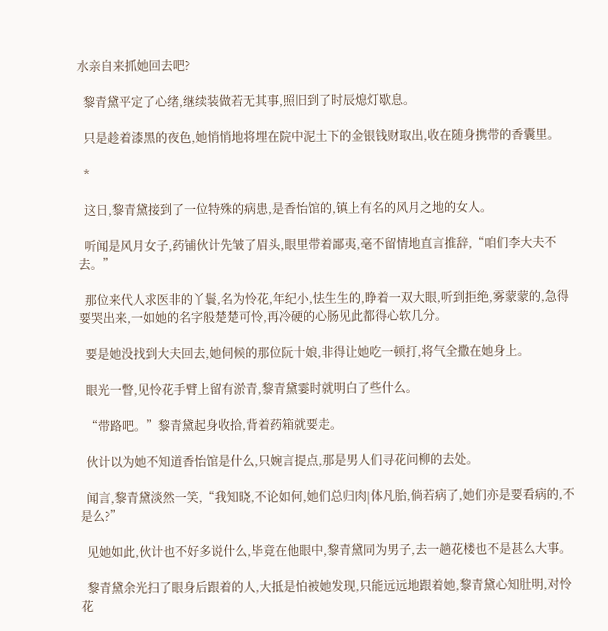水亲自来抓她回去吧?

  黎青黛平定了心绪,继续装做若无其事,照旧到了时辰熄灯歇息。

  只是趁着漆黑的夜色,她悄悄地将埋在院中泥土下的金银钱财取出,收在随身携带的香囊里。

  *

  这日,黎青黛接到了一位特殊的病患,是香怡馆的,镇上有名的风月之地的女人。

  听闻是风月女子,药铺伙计先皱了眉头,眼里带着鄙夷,毫不留情地直言推辞,“咱们李大夫不去。”

  那位来代人求医非的丫鬟,名为怜花,年纪小,怯生生的,睁着一双大眼,听到拒绝,雾蒙蒙的,急得要哭出来,一如她的名字般楚楚可怜,再冷硬的心肠见此都得心软几分。

  要是她没找到大夫回去,她伺候的那位阮十娘,非得让她吃一顿打,将气全撒在她身上。

  眼光一瞥,见怜花手臂上留有淤青,黎青黛霎时就明白了些什么。

  “带路吧。”黎青黛起身收拾,背着药箱就要走。

  伙计以为她不知道香怡馆是什么,只婉言提点,那是男人们寻花问柳的去处。

  闻言,黎青黛淡然一笑,“我知晓,不论如何,她们总归肉|体凡胎,倘若病了,她们亦是要看病的,不是么?”

  见她如此,伙计也不好多说什么,毕竟在他眼中,黎青黛同为男子,去一趟花楼也不是甚么大事。

  黎青黛余光扫了眼身后跟着的人,大抵是怕被她发现,只能远远地跟着她,黎青黛心知肚明,对怜花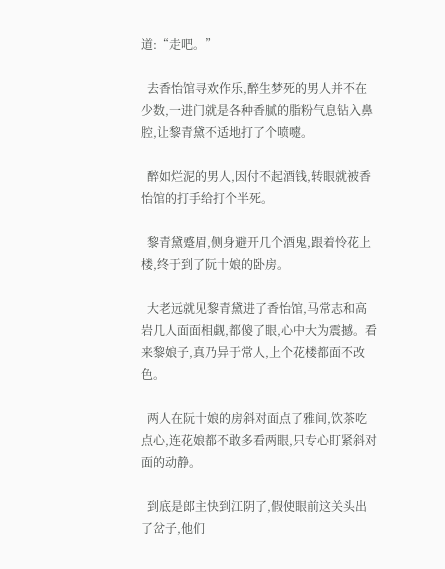道:“走吧。”

  去香怡馆寻欢作乐,醉生梦死的男人并不在少数,一进门就是各种香腻的脂粉气息钻入鼻腔,让黎青黛不适地打了个喷嚏。

  醉如烂泥的男人,因付不起酒钱,转眼就被香怡馆的打手给打个半死。

  黎青黛蹙眉,侧身避开几个酒鬼,跟着怜花上楼,终于到了阮十娘的卧房。

  大老远就见黎青黛进了香怡馆,马常志和高岩几人面面相觑,都傻了眼,心中大为震撼。看来黎娘子,真乃异于常人,上个花楼都面不改色。

  两人在阮十娘的房斜对面点了雅间,饮茶吃点心,连花娘都不敢多看两眼,只专心盯紧斜对面的动静。

  到底是郎主快到江阴了,假使眼前这关头出了岔子,他们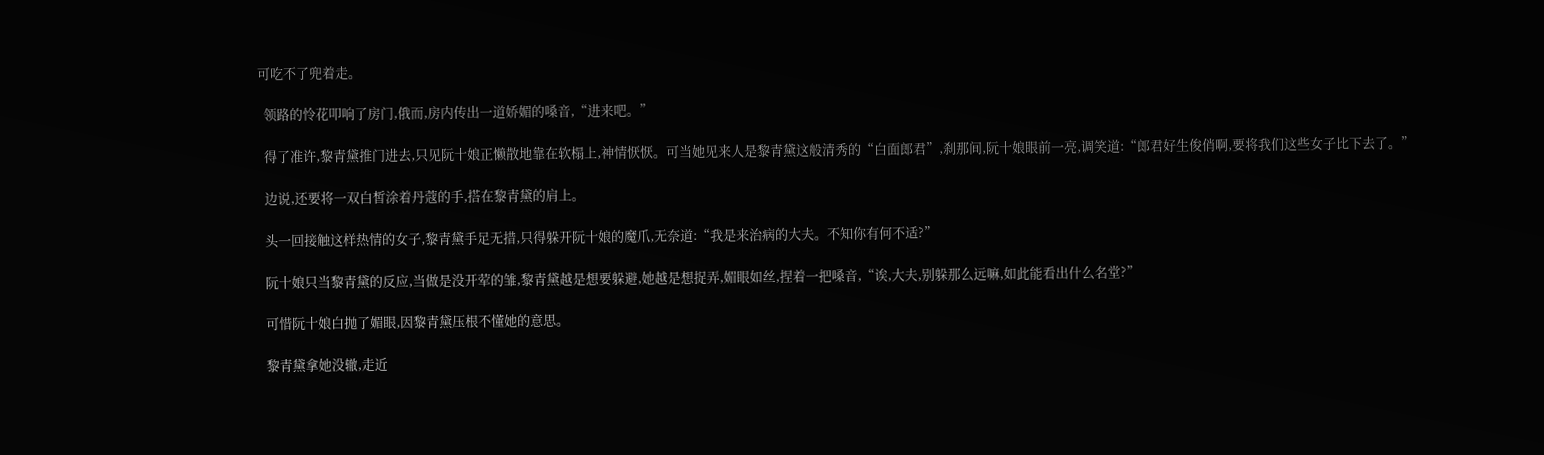可吃不了兜着走。

  领路的怜花叩响了房门,俄而,房内传出一道娇媚的嗓音,“进来吧。”

  得了准许,黎青黛推门进去,只见阮十娘正懒散地靠在软榻上,神情恹恹。可当她见来人是黎青黛这般清秀的“白面郎君”,刹那间,阮十娘眼前一亮,调笑道:“郎君好生俊俏啊,要将我们这些女子比下去了。”

  边说,还要将一双白皙涂着丹蔻的手,搭在黎青黛的肩上。

  头一回接触这样热情的女子,黎青黛手足无措,只得躲开阮十娘的魔爪,无奈道:“我是来治病的大夫。不知你有何不适?”

  阮十娘只当黎青黛的反应,当做是没开荤的雏,黎青黛越是想要躲避,她越是想捉弄,媚眼如丝,捏着一把嗓音,“诶,大夫,别躲那么远嘛,如此能看出什么名堂?”

  可惜阮十娘白抛了媚眼,因黎青黛压根不懂她的意思。

  黎青黛拿她没辙,走近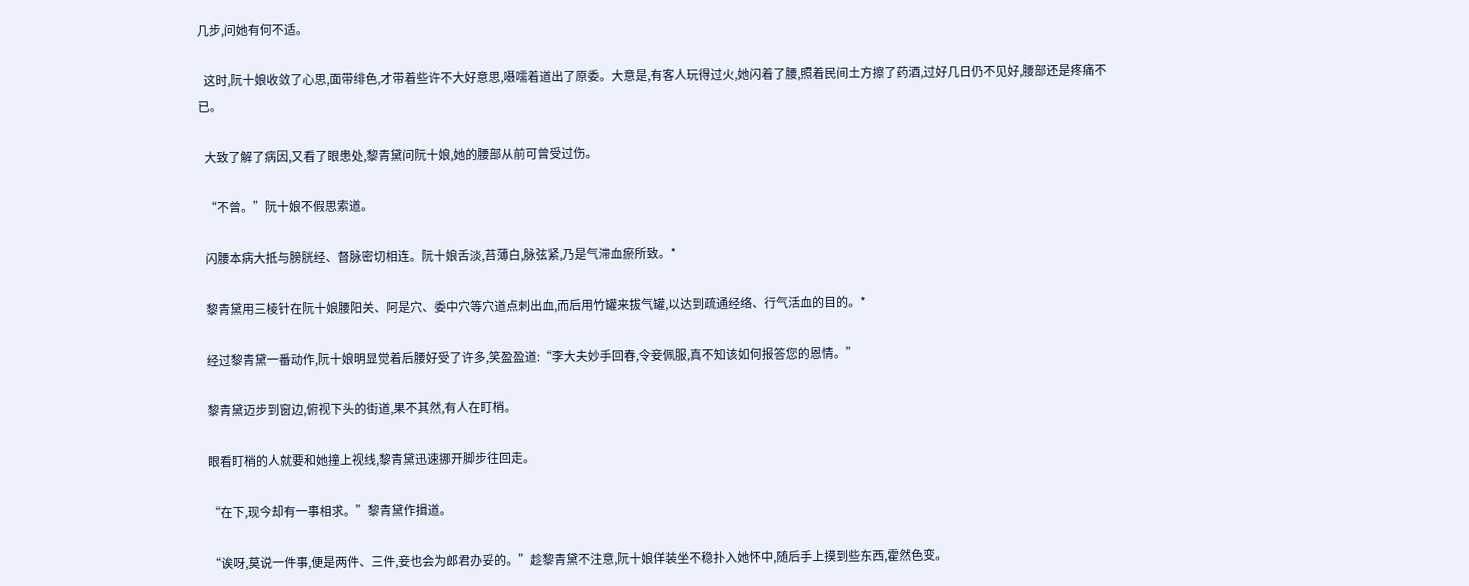几步,问她有何不适。

  这时,阮十娘收敛了心思,面带绯色,才带着些许不大好意思,嗫嚅着道出了原委。大意是,有客人玩得过火,她闪着了腰,照着民间土方擦了药酒,过好几日仍不见好,腰部还是疼痛不已。

  大致了解了病因,又看了眼患处,黎青黛问阮十娘,她的腰部从前可曾受过伤。

  “不曾。”阮十娘不假思索道。

  闪腰本病大抵与膀胱经、督脉密切相连。阮十娘舌淡,苔薄白,脉弦紧,乃是气滞血瘀所致。*

  黎青黛用三棱针在阮十娘腰阳关、阿是穴、委中穴等穴道点刺出血,而后用竹罐来拔气罐,以达到疏通经络、行气活血的目的。*

  经过黎青黛一番动作,阮十娘明显觉着后腰好受了许多,笑盈盈道:“李大夫妙手回春,令妾佩服,真不知该如何报答您的恩情。”

  黎青黛迈步到窗边,俯视下头的街道,果不其然,有人在盯梢。

  眼看盯梢的人就要和她撞上视线,黎青黛迅速挪开脚步往回走。

  “在下,现今却有一事相求。”黎青黛作揖道。

  “诶呀,莫说一件事,便是两件、三件,妾也会为郎君办妥的。”趁黎青黛不注意,阮十娘佯装坐不稳扑入她怀中,随后手上摸到些东西,霍然色变。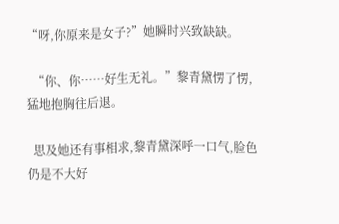“呀,你原来是女子?”她瞬时兴致缺缺。

  “你、你……好生无礼。”黎青黛愣了愣,猛地抱胸往后退。

  思及她还有事相求,黎青黛深呼一口气,脸色仍是不大好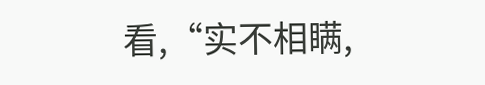看,“实不相瞒,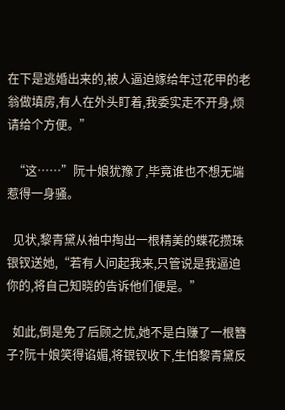在下是逃婚出来的,被人逼迫嫁给年过花甲的老翁做填房,有人在外头盯着,我委实走不开身,烦请给个方便。”

  “这……”阮十娘犹豫了,毕竟谁也不想无端惹得一身骚。

  见状,黎青黛从袖中掏出一根精美的蝶花攒珠银钗送她,“若有人问起我来,只管说是我逼迫你的,将自己知晓的告诉他们便是。”

  如此,倒是免了后顾之忧,她不是白赚了一根簪子?阮十娘笑得谄媚,将银钗收下,生怕黎青黛反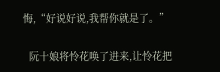悔,“好说好说,我帮你就是了。”

  阮十娘将怜花唤了进来,让怜花把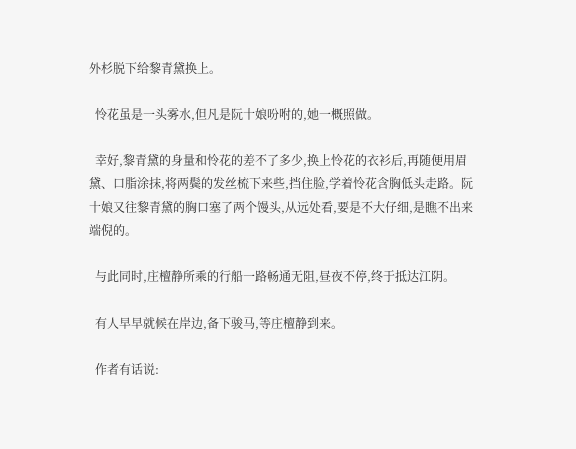外杉脱下给黎青黛换上。

  怜花虽是一头雾水,但凡是阮十娘吩咐的,她一概照做。

  幸好,黎青黛的身量和怜花的差不了多少,换上怜花的衣衫后,再随便用眉黛、口脂涂抹,将两鬓的发丝梳下来些,挡住脸,学着怜花含胸低头走路。阮十娘又往黎青黛的胸口塞了两个馒头,从远处看,要是不大仔细,是瞧不出来端倪的。

  与此同时,庄檀静所乘的行船一路畅通无阻,昼夜不停,终于抵达江阴。

  有人早早就候在岸边,备下骏马,等庄檀静到来。

  作者有话说: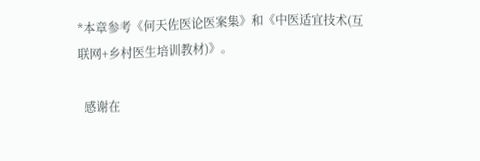*本章参考《何天佐医论医案集》和《中医适宜技术(互联网+乡村医生培训教材)》。

  感谢在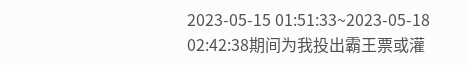2023-05-15 01:51:33~2023-05-18 02:42:38期间为我投出霸王票或灌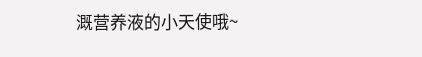溉营养液的小天使哦~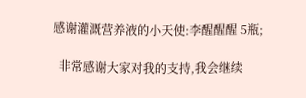感谢灌溉营养液的小天使:李醒醒醒 5瓶;

  非常感谢大家对我的支持,我会继续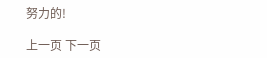努力的!

上一页 下一页